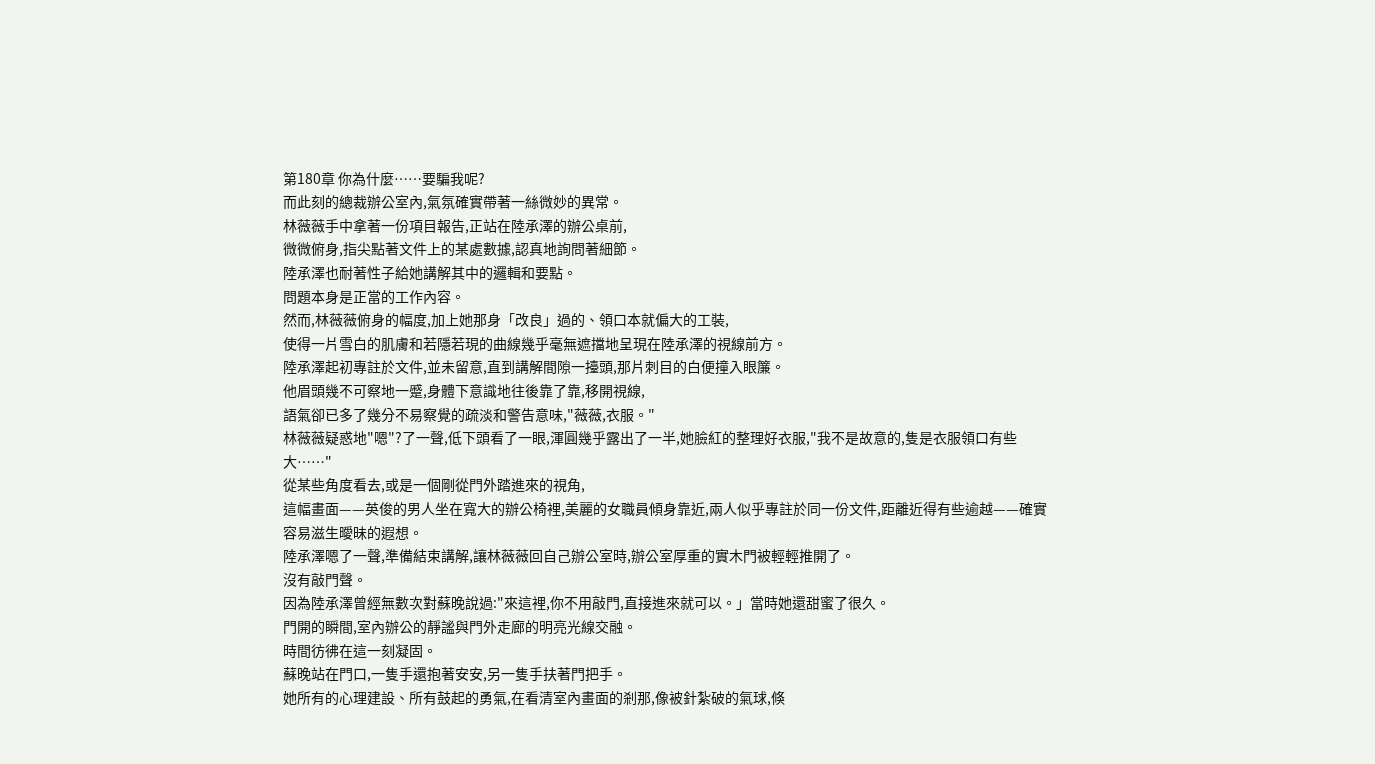第180章 你為什麼……要騙我呢?
而此刻的總裁辦公室內,氣氛確實帶著一絲微妙的異常。
林薇薇手中拿著一份項目報告,正站在陸承澤的辦公桌前,
微微俯身,指尖點著文件上的某處數據,認真地詢問著細節。
陸承澤也耐著性子給她講解其中的邏輯和要點。
問題本身是正當的工作內容。
然而,林薇薇俯身的幅度,加上她那身「改良」過的、領口本就偏大的工裝,
使得一片雪白的肌膚和若隱若現的曲線幾乎毫無遮擋地呈現在陸承澤的視線前方。
陸承澤起初專註於文件,並未留意,直到講解間隙一擡頭,那片刺目的白便撞入眼簾。
他眉頭幾不可察地一蹙,身體下意識地往後靠了靠,移開視線,
語氣卻已多了幾分不易察覺的疏淡和警告意味,"薇薇,衣服。"
林薇薇疑惑地"嗯"?了一聲,低下頭看了一眼,渾圓幾乎露出了一半,她臉紅的整理好衣服,"我不是故意的,隻是衣服領口有些大……"
從某些角度看去,或是一個剛從門外踏進來的視角,
這幅畫面——英俊的男人坐在寬大的辦公椅裡,美麗的女職員傾身靠近,兩人似乎專註於同一份文件,距離近得有些逾越——確實容易滋生曖昧的遐想。
陸承澤嗯了一聲,準備結束講解,讓林薇薇回自己辦公室時,辦公室厚重的實木門被輕輕推開了。
沒有敲門聲。
因為陸承澤曾經無數次對蘇晚說過:"來這裡,你不用敲門,直接進來就可以。」當時她還甜蜜了很久。
門開的瞬間,室內辦公的靜謐與門外走廊的明亮光線交融。
時間彷彿在這一刻凝固。
蘇晚站在門口,一隻手還抱著安安,另一隻手扶著門把手。
她所有的心理建設、所有鼓起的勇氣,在看清室內畫面的剎那,像被針紮破的氣球,倏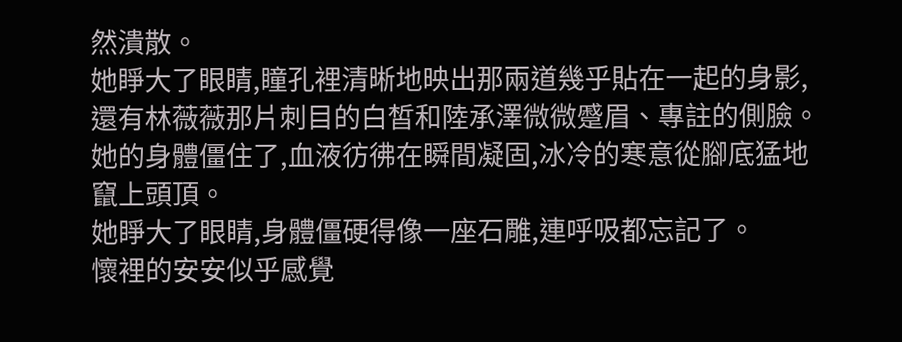然潰散。
她睜大了眼睛,瞳孔裡清晰地映出那兩道幾乎貼在一起的身影,
還有林薇薇那片刺目的白皙和陸承澤微微蹙眉、專註的側臉。
她的身體僵住了,血液彷彿在瞬間凝固,冰冷的寒意從腳底猛地竄上頭頂。
她睜大了眼睛,身體僵硬得像一座石雕,連呼吸都忘記了。
懷裡的安安似乎感覺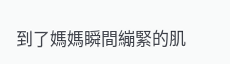到了媽媽瞬間繃緊的肌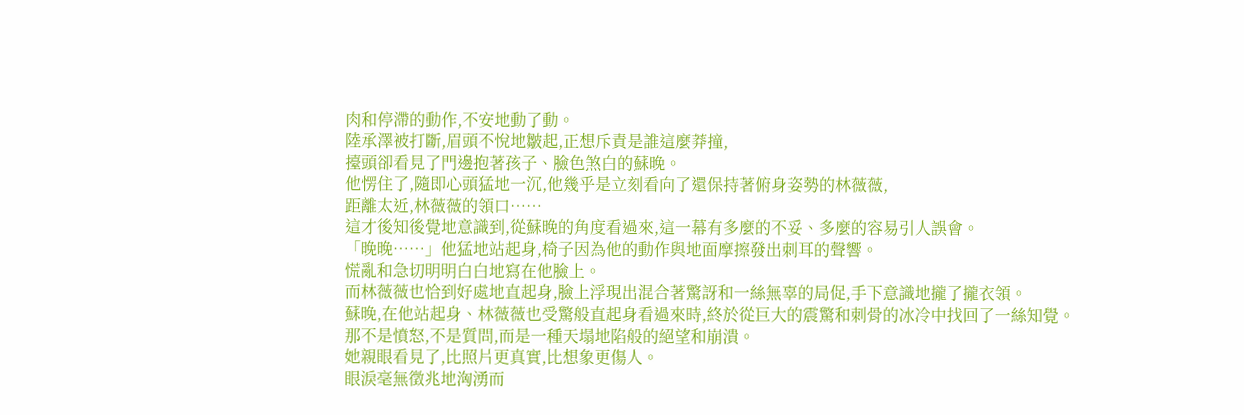肉和停滯的動作,不安地動了動。
陸承澤被打斷,眉頭不悅地皺起,正想斥責是誰這麼莽撞,
擡頭卻看見了門邊抱著孩子、臉色煞白的蘇晚。
他愣住了,隨即心頭猛地一沉,他幾乎是立刻看向了還保持著俯身姿勢的林薇薇,
距離太近,林薇薇的領口……
這才後知後覺地意識到,從蘇晚的角度看過來,這一幕有多麼的不妥、多麼的容易引人誤會。
「晚晚……」他猛地站起身,椅子因為他的動作與地面摩擦發出刺耳的聲響。
慌亂和急切明明白白地寫在他臉上。
而林薇薇也恰到好處地直起身,臉上浮現出混合著驚訝和一絲無辜的局促,手下意識地攏了攏衣領。
蘇晚,在他站起身、林薇薇也受驚般直起身看過來時,終於從巨大的震驚和刺骨的冰冷中找回了一絲知覺。
那不是憤怒,不是質問,而是一種天塌地陷般的絕望和崩潰。
她親眼看見了,比照片更真實,比想象更傷人。
眼淚毫無徵兆地洶湧而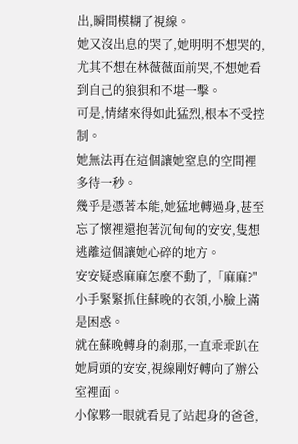出,瞬間模糊了視線。
她又沒出息的哭了,她明明不想哭的,尤其不想在林薇薇面前哭,不想她看到自己的狼狽和不堪一擊。
可是,情緒來得如此猛烈,根本不受控制。
她無法再在這個讓她窒息的空間裡多待一秒。
幾乎是憑著本能,她猛地轉過身,甚至忘了懷裡還抱著沉甸甸的安安,隻想逃離這個讓她心碎的地方。
安安疑惑麻麻怎麼不動了,「麻麻?"小手緊緊抓住蘇晚的衣領,小臉上滿是困惑。
就在蘇晚轉身的剎那,一直乖乖趴在她肩頭的安安,視線剛好轉向了辦公室裡面。
小傢夥一眼就看見了站起身的爸爸,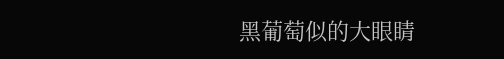黑葡萄似的大眼睛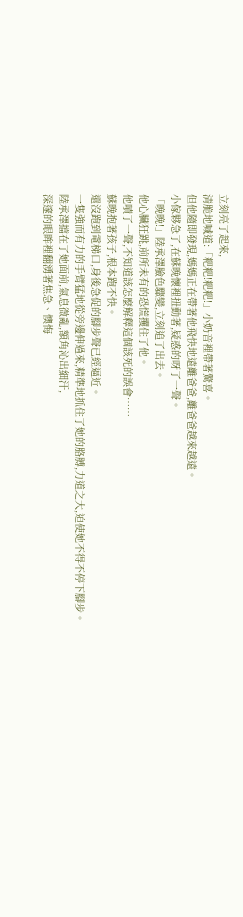立刻亮了起來,
清脆地喊道:「粑粑!粑粑!」小奶音裡帶著驚喜。
但他隨即發現,媽媽正在帶著他飛快地遠離爸爸,離爸爸越來越遠。
小傢夥急了,在蘇晚懷裡扭動著,疑惑的呀了一聲。
「晚晚!」陸承澤臉色驟變,立刻追了出去。
他心臟狂跳,前所未有的恐慌攫住了他。
他嘖了一聲,不知道該怎麼解釋這個該死的誤會……
蘇晚抱著孩子,根本跑不快。
還沒跑到電梯口,身後急促的腳步聲已經逼近。
一隻強而有力的手臂猛地從旁邊伸過來,精準地抓住了她的胳膊,力道之大,迫使她不得不停下腳步。
陸承澤擋在了她面前,氣息微亂,額角沁出細汗,
深邃的眼眸裡翻湧著焦急、懊悔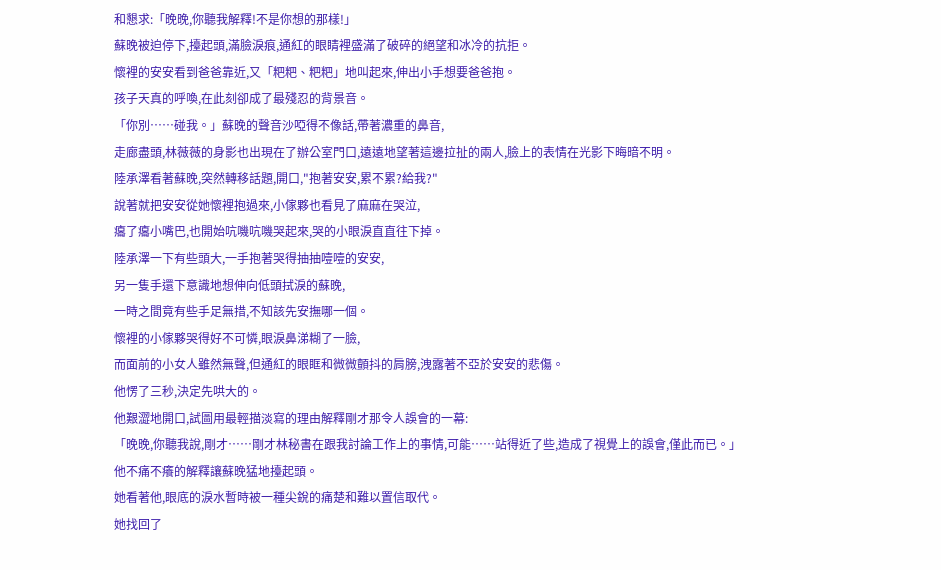和懇求:「晚晚,你聽我解釋!不是你想的那樣!」
蘇晚被迫停下,擡起頭,滿臉淚痕,通紅的眼睛裡盛滿了破碎的絕望和冰冷的抗拒。
懷裡的安安看到爸爸靠近,又「粑粑、粑粑」地叫起來,伸出小手想要爸爸抱。
孩子天真的呼喚,在此刻卻成了最殘忍的背景音。
「你別……碰我。」蘇晚的聲音沙啞得不像話,帶著濃重的鼻音,
走廊盡頭,林薇薇的身影也出現在了辦公室門口,遠遠地望著這邊拉扯的兩人,臉上的表情在光影下晦暗不明。
陸承澤看著蘇晚,突然轉移話題,開口,"抱著安安,累不累?給我?"
說著就把安安從她懷裡抱過來,小傢夥也看見了麻麻在哭泣,
癟了癟小嘴巴,也開始吭嘰吭嘰哭起來,哭的小眼淚直直往下掉。
陸承澤一下有些頭大,一手抱著哭得抽抽噎噎的安安,
另一隻手還下意識地想伸向低頭拭淚的蘇晚,
一時之間竟有些手足無措,不知該先安撫哪一個。
懷裡的小傢夥哭得好不可憐,眼淚鼻涕糊了一臉,
而面前的小女人雖然無聲,但通紅的眼眶和微微顫抖的肩膀,洩露著不亞於安安的悲傷。
他愣了三秒,決定先哄大的。
他艱澀地開口,試圖用最輕描淡寫的理由解釋剛才那令人誤會的一幕:
「晚晚,你聽我說,剛才……剛才林秘書在跟我討論工作上的事情,可能……站得近了些,造成了視覺上的誤會,僅此而已。」
他不痛不癢的解釋讓蘇晚猛地擡起頭。
她看著他,眼底的淚水暫時被一種尖銳的痛楚和難以置信取代。
她找回了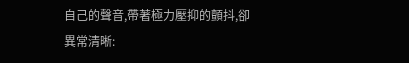自己的聲音,帶著極力壓抑的顫抖,卻異常清晰: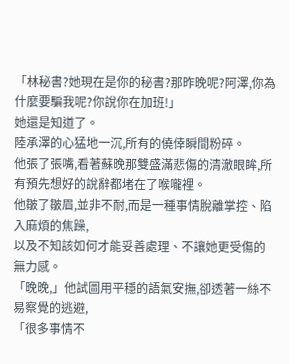「林秘書?她現在是你的秘書?那昨晚呢?阿澤,你為什麼要騙我呢?你說你在加班!」
她還是知道了。
陸承澤的心猛地一沉,所有的僥倖瞬間粉碎。
他張了張嘴,看著蘇晚那雙盛滿悲傷的清澈眼眸,所有預先想好的說辭都堵在了喉嚨裡。
他皺了皺眉,並非不耐,而是一種事情脫離掌控、陷入麻煩的焦躁,
以及不知該如何才能妥善處理、不讓她更受傷的無力感。
「晚晚,」他試圖用平穩的語氣安撫,卻透著一絲不易察覺的逃避,
「很多事情不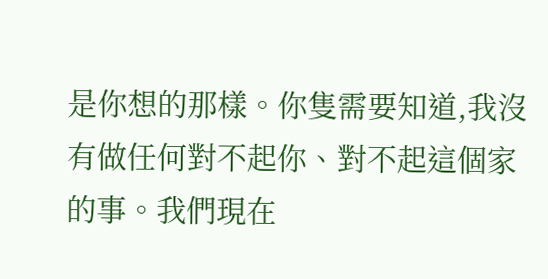是你想的那樣。你隻需要知道,我沒有做任何對不起你、對不起這個家的事。我們現在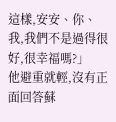這樣,安安、你、我,我們不是過得很好,很幸福嗎?」
他避重就輕,沒有正面回答蘇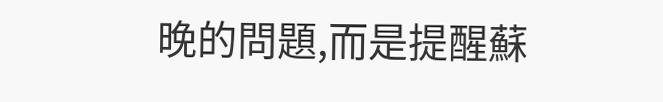晚的問題,而是提醒蘇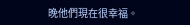晚他們現在很幸福。